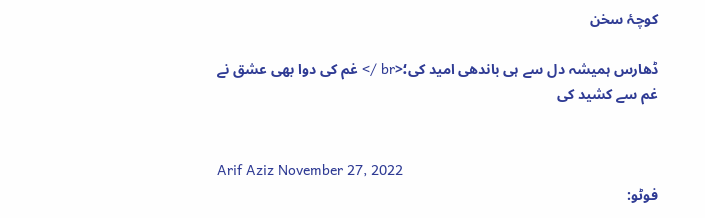کوچۂ سخن

ڈھارس ہمیشہ دل سے ہی باندھی امید کی؛<br /> غم کی دوا بھی عشق نے غم سے کشید کی


Arif Aziz November 27, 2022
فوٹو: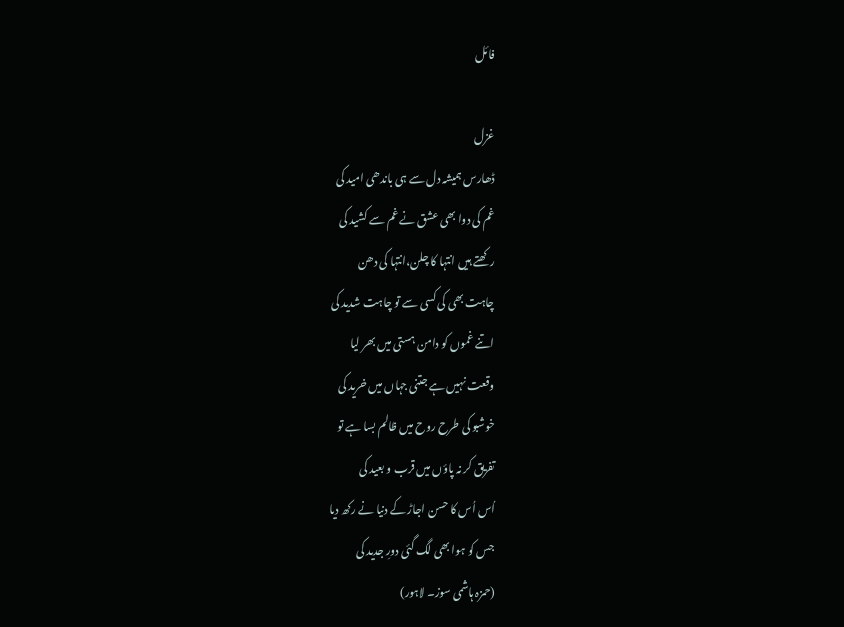فائل

غزل
ڈھارس ہمیشہ دل سے ہی باندھی امید کی
غم کی دوا بھی عشق نے غم سے کشید کی
رکھتے ہیں انتہا کا چلن،انتہا کی دھن
چاہت بھی کی کسی سے تو چاہت شدید کی
اتنے غموں کو دامن ہستی میں بھر لیا
وقعت نہیں ہے جتنی جہاں میں خرید کی
خوشبو کی طرح روح میں ظالم بسا ہے تو
تفریق کر نہ پاؤں میں قرب و بعید کی
اُس اُس کا حسن اجاڑ کے دنیا نے رکھ دیا
جس کو ہوا بھی لگ گئی دورِ جدید کی
(حمزہ ہاشمی سوز۔ لاہور)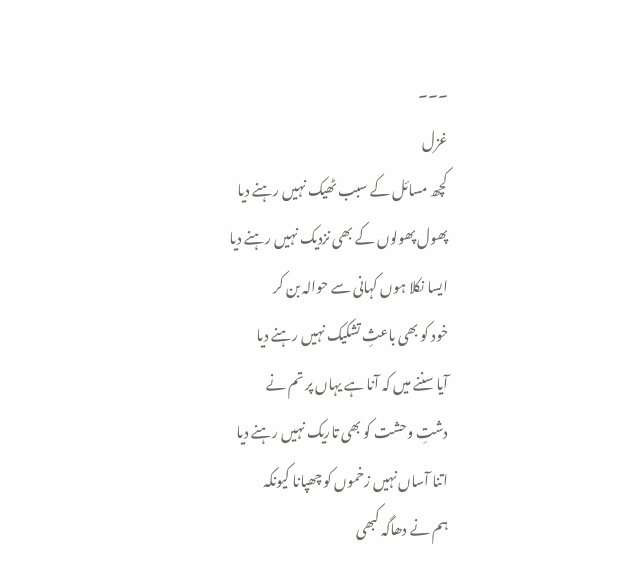۔۔۔
غزل
کچھ مسائل کے سبب ٹھیک نہیں رہنے دیا
پھول پھولوں کے بھی نزدیک نہیں رہنے دیا
ایسا نکلا ہوں کہانی سے حوالہ بن کر
خود کو بھی باعثِ تشکیک نہیں رہنے دیا
آیا سننے میں کہ آنا ہے یہاں پر تم نے
دشتِ وحشت کو بھی تاریک نہیں رہنے دیا
اتنا آساں نہیں زخموں کو چھپانا کیونکہ
ہم نے دھاگہ کبھی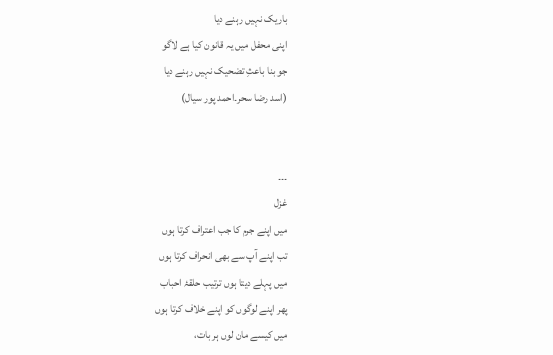باریک نہیں رہنے دیا
اپنی محفل میں یہ قانون کیا ہے لاگو
جو بنا باعثِ تضحیک نہیں رہنے دیا
(اسد رضا سحر۔احمد پور سیال)


۔۔۔
غزل
میں اپنے جرم کا جب اعتراف کرتا ہوں
تب اپنے آپ سے بھی انحراف کرتا ہوں
میں پہلے دیتا ہوں ترتیب حلقۂ احباب
پھر اپنے لوگوں کو اپنے خلاف کرتا ہوں
میں کیسے مان لوں ہر بات،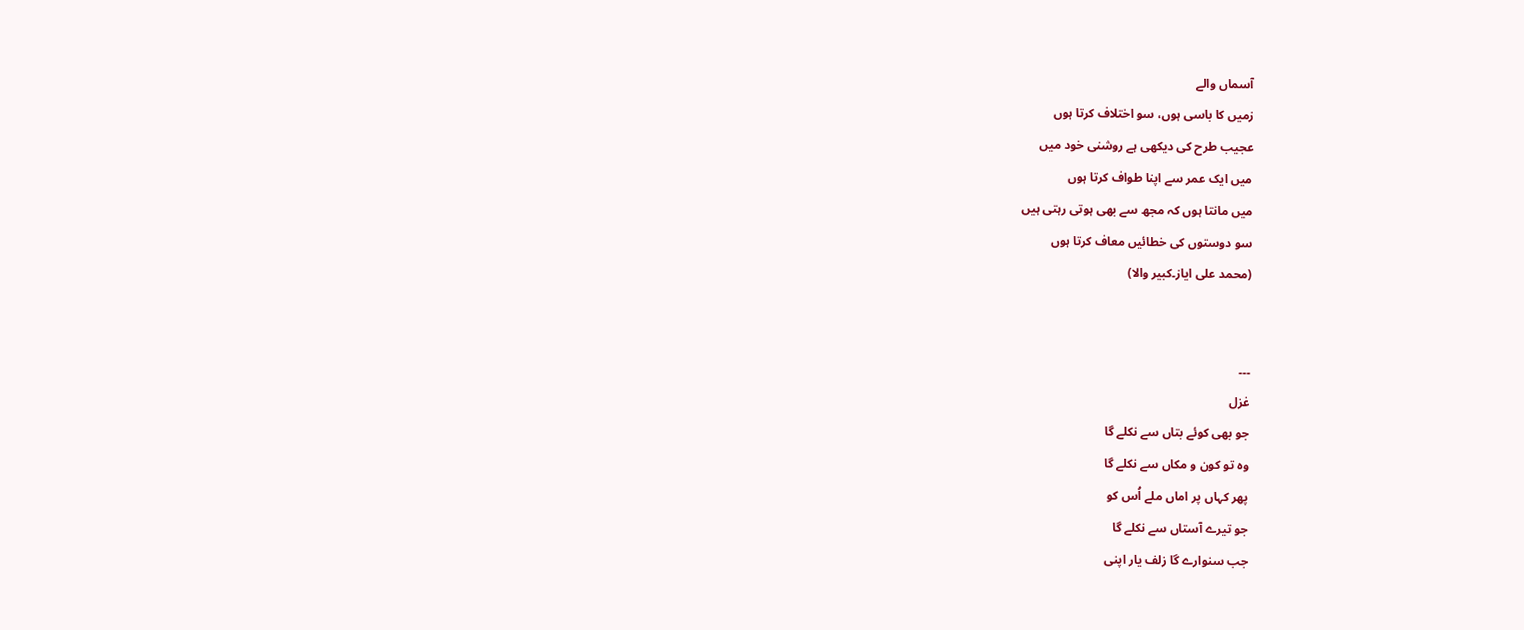آسماں والے
زمیں کا باسی ہوں، سو اختلاف کرتا ہوں
عجیب طرح کی دیکھی ہے روشنی خود میں
میں ایک عمر سے اپنا طواف کرتا ہوں
میں مانتا ہوں کہ مجھ سے بھی ہوتی رہتی ہیں
سو دوستوں کی خطائیں معاف کرتا ہوں
(محمد علی ایاز۔کبیر والا)


۔۔۔
غزل
جو بھی کوئے بتاں سے نکلے گا
وہ تو کون و مکاں سے نکلے گا
پھر کہاں پر اماں ملے اُس کو
جو تیرے آستاں سے نکلے گا
جب سنوارے گا زلف یار اپنی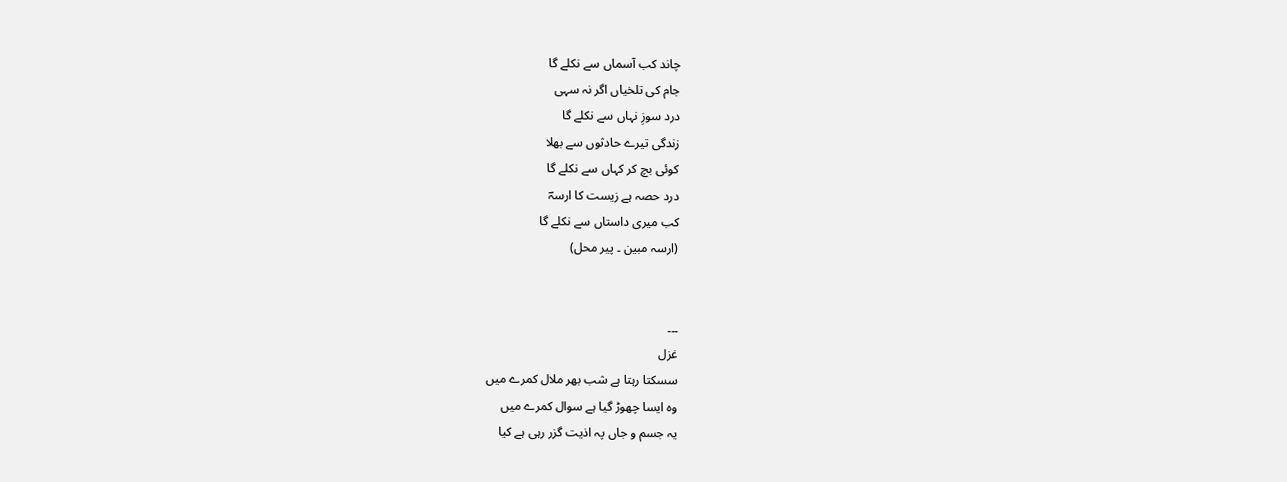چاند کب آسماں سے نکلے گا
جام کی تلخیاں اگر نہ سہی
درد سوزِ نہاں سے نکلے گا
زندگی تیرے حادثوں سے بھلا
کوئی بچ کر کہاں سے نکلے گا
درد حصہ ہے زیست کا ارسہؔ
کب میری داستاں سے نکلے گا
(ارسہ مبین ۔ پیر محل)


۔۔۔
غزل
سسکتا رہتا ہے شب بھر ملال کمرے میں
وہ ایسا چھوڑ گیا ہے سوال کمرے میں
یہ جسم و جاں پہ اذیت گزر رہی ہے کیا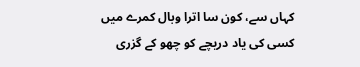کہاں سے، کون سا اترا وبال کمرے میں
کسی کی یاد دریچے کو چھو کے گزری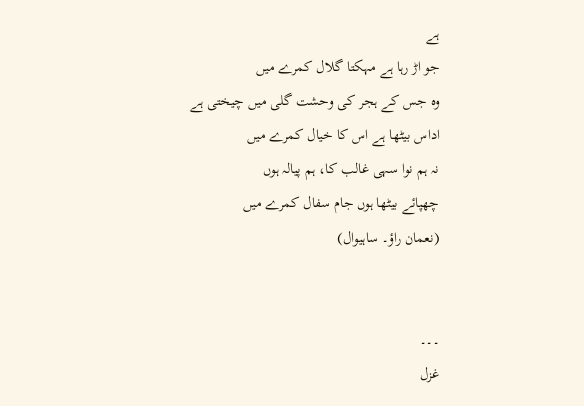ہے
جو اڑ رہا ہے مہکتا گلال کمرے میں
وہ جس کے ہجر کی وحشت گلی میں چیختی ہے
اداس بیٹھا ہے اس کا خیال کمرے میں
نہ ہم نوا سہی غالب کا، ہم پیالہ ہوں
چھپائے بیٹھا ہوں جام سفال کمرے میں
(نعمان راؤ۔ ساہیوال)


۔۔۔
غزل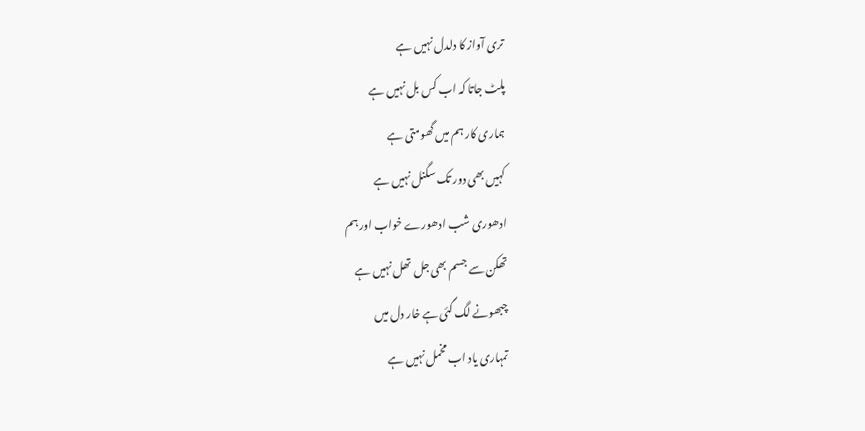تری آواز کا دلدل نہیں ہے
پلٹ جاتا کہ اب کس بل نہیں ہے
ہماری کار ہم میں گھومتی ہے
کہیں بھی دور تک سگنل نہیں ہے
ادھوری شب ادھورے خواب اور ہم
تھکن سے جسم بھی جل تھل نہیں ہے
چبھونے لگ گئی ہے خار دل میں
تمہاری یاد اب مخمل نہیں ہے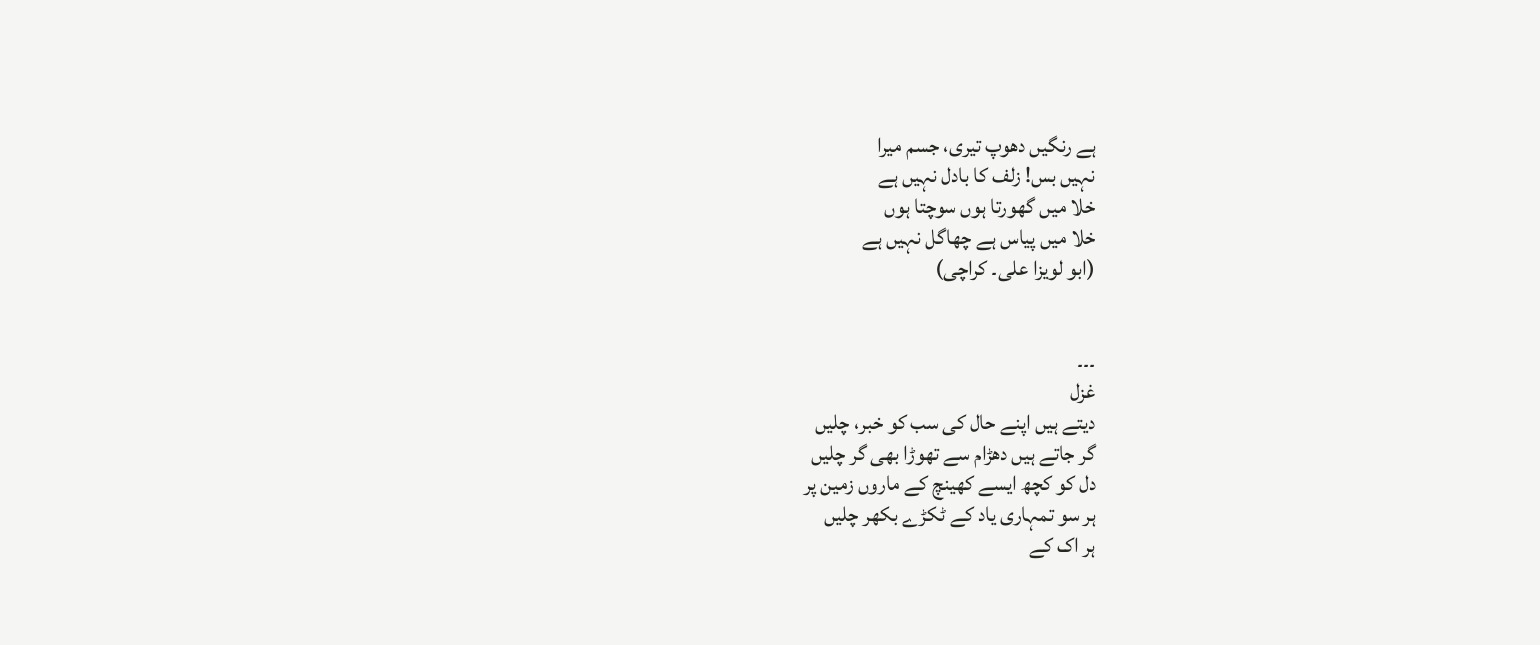ہے رنگیں دھوپ تیری، جسم میرا
نہیں بس! زلف کا بادل نہیں ہے
خلا میں گھورتا ہوں سوچتا ہوں
خلا میں پیاس ہے چھاگل نہیں ہے
(ابو لویزا علی۔ کراچی)


۔۔۔
غزل
دیتے ہیں اپنے حال کی سب کو خبر، چلیں
گر جاتے ہیں دھڑام سے تھوڑا بھی گر چلیں
دل کو کچھ ایسے کھینچ کے ماروں زمین پر
ہر سو تمہاری یاد کے ٹکڑے بکھر چلیں
ہر اک کے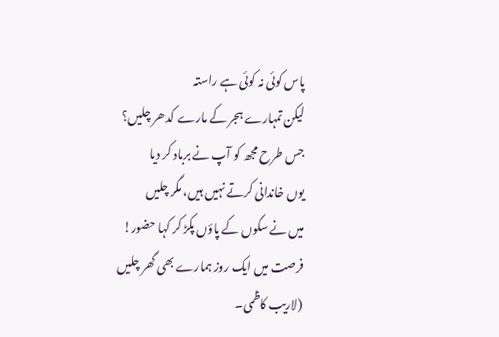پاس کوئی نہ کوئی ہے راستہ
لیکن تمہارے ہجر کے مارے کدھر چلیں؟
جس طرح مجھ کو آپ نے برباد کر دیا
یوں خاندانی کرتے نہیں ہیں، مگر چلیں
میں نے سکوں کے پاؤں پکڑ کر کہا حضور!
فرصت میں ایک روز ہمارے بھی گھر چلیں
(لاریب کاظمی۔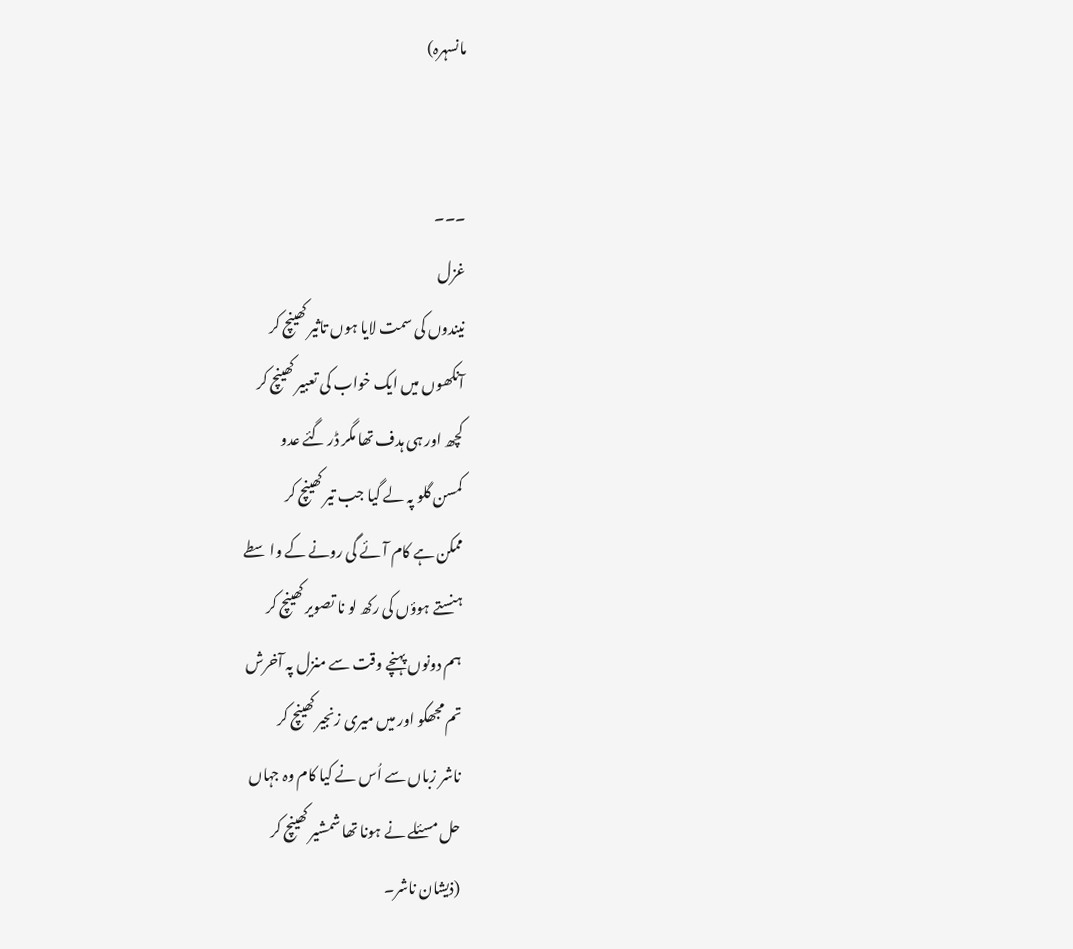مانسہرہ)


۔۔۔
غزل
نیندوں کی سمت لایا ہوں تاثیر کھینچ کر
آنکھوں میں ایک خواب کی تعبیر کھینچ کر
کچھ اور ہی ہدف تھا مگر ڈر گئے عدو
کمسن گلو پہ لے گیا جب تیر کھینچ کر
ممکن ہے کام آئے گی رونے کے واسطے
ہنستے ہوؤں کی رکھ لو نا تصویر کھینچ کر
ہم دونوں پہنچے وقت سے منزل پہ آخرش
تم مجھکو اور میں میری زنجیر کھینچ کر
ناشر زباں سے اُس نے کیا کام وہ جہاں
حل مسئلے نے ہونا تھا شمشیر کھینچ کر
(ذیشان ناشر۔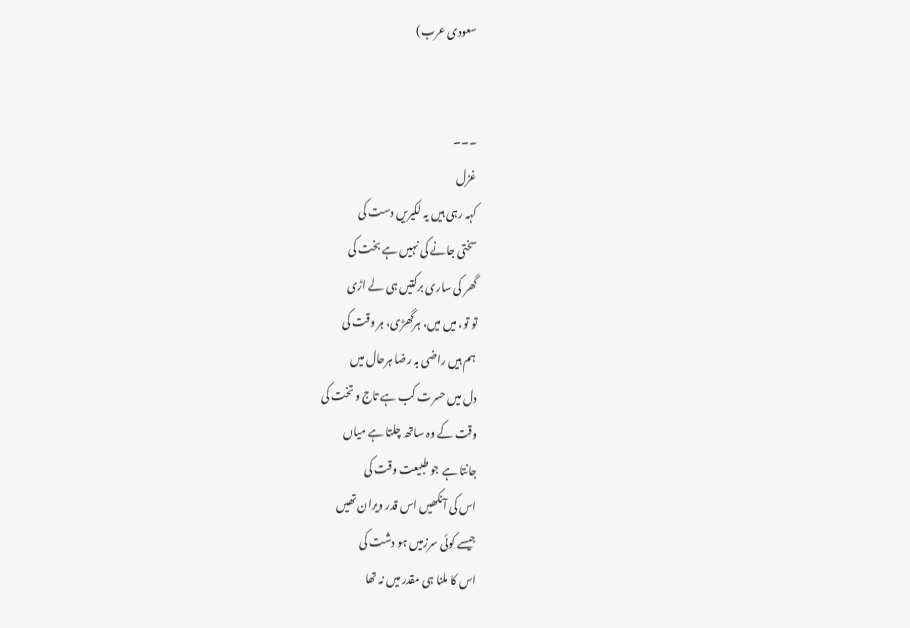سعودی عرب)


۔۔۔
غزل
کہہ رہی ہیں یہ لکیریں دست کی
سختی جانے کی نہیں ہے بخت کی
گھر کی ساری برکتیں ہی لے اڑی
تو تو، میں میں، ہرگھڑی، ہر وقت کی
ہم ہیں راضی بہ رضا ہرحال میں
دل میں حسرت کب ہے تاج و تخت کی
وقت کے وہ ساتھ چلتا ہے میاں
جانتا ہے جو طبیعت وقت کی
اس کی آنکھیں اس قدر ویران تھیں
جیسے کوئی سرزمیں ہو دشت کی
اس کا ملنا ہی مقدر میں نہ تھا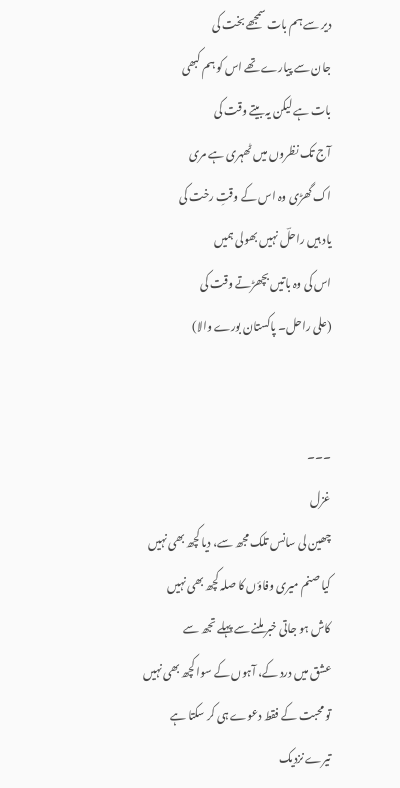دیر سے ہم بات سمجھے بخت کی
جان سے پیارے تھے اس کو ہم کبھی
بات ہے لیکن یہ بیتے وقت کی
آج تک نظروں میں ٹھہری ہے مری
اک گھڑی وہ اس کے وقتِ رخت کی
یاد ہیں راحلؔ نہیں بھولی ہمیں
اس کی وہ باتیں بچھڑتے وقت کی
(علی راحل۔ پاکستان بورے والا)


۔۔۔
غزل
چھین لی سانس تلک مجھ سے، دیا کچھ بھی نہیں
کیا صنم میری وفاؤں کا صلہ کچھ بھی نہیں
کاش ہو جاتی خبر ملنے سے پہلے تجھ سے
عشق میں درد کے، آہوں کے سوا کچھ بھی نہیں
تو محبت کے فقط دعوے ہی کر سکتا ہے
تیرے نزدیک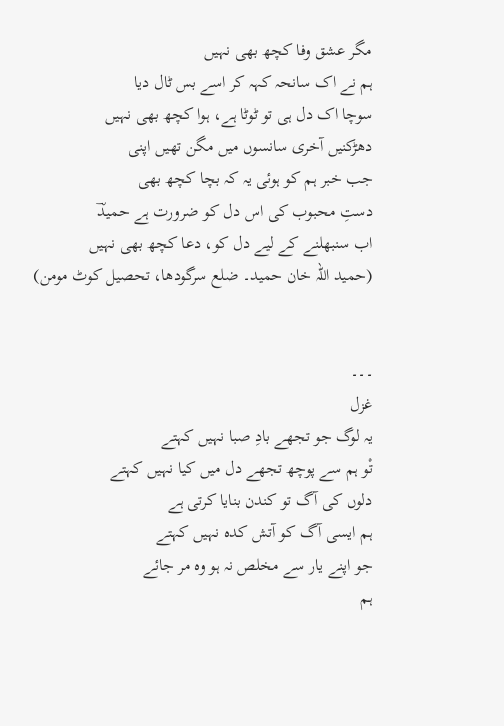مگر عشق وفا کچھ بھی نہیں
ہم نے اک سانحہ کہہ کر اسے بس ٹال دیا
سوچا اک دل ہی تو ٹوٹا ہے، ہوا کچھ بھی نہیں
دھڑکنیں آخری سانسوں میں مگن تھیں اپنی
جب خبر ہم کو ہوئی یہ کہ بچا کچھ بھی
دستِ محبوب کی اس دل کو ضرورت ہے حمیدؔ
اب سنبھلنے کے لیے دل کو، دعا کچھ بھی نہیں
(حمید اللہ خان حمید۔ ضلع سرگودھا، تحصیل کوٹ مومن)


۔۔۔
غزل
یہ لوگ جو تجھے بادِ صبا نہیں کہتے
تْو ہم سے پوچھ تجھے دل میں کیا نہیں کہتے
دلوں کی آگ تو کندن بنایا کرتی ہے
ہم ایسی آگ کو آتش کدہ نہیں کہتے
جو اپنے یار سے مخلص نہ ہو وہ مر جائے
ہم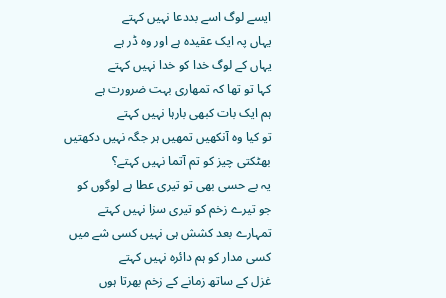ایسے لوگ اسے بددعا نہیں کہتے
یہاں پہ ایک عقیدہ ہے اور وہ ڈر ہے
یہاں کے لوگ خدا کو خدا نہیں کہتے
کہا تو تھا کہ تمھاری بہت ضرورت ہے
ہم ایک بات کبھی بارہا نہیں کہتے
تو کیا وہ آنکھیں تمھیں ہر جگہ نہیں دکھتیں
بھٹکتی چیز کو تم آتما نہیں کہتے؟
یہ بے حسی بھی تو تیری عطا ہے لوگوں کو
جو تیرے زخم کو تیری سزا نہیں کہتے
تمہارے بعد کشش ہی نہیں کسی شے میں
کسی مدار کو ہم دائرہ نہیں کہتے
غزل کے ساتھ زمانے کے زخم بھرتا ہوں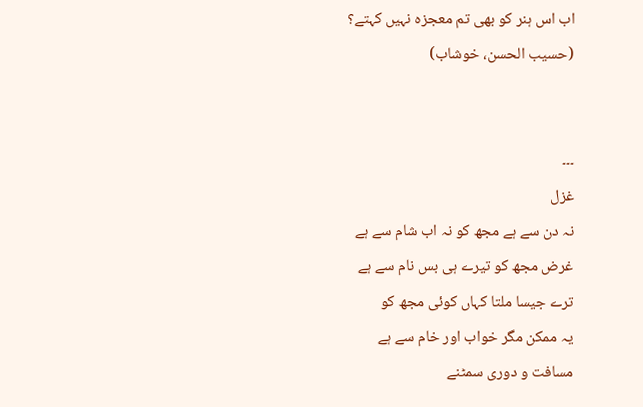اب اس ہنر کو بھی تم معجزہ نہیں کہتے؟
(حسیب الحسن، خوشاب)


۔۔۔
غزل
نہ دن سے ہے مجھ کو نہ اب شام سے ہے
غرض مجھ کو تیرے ہی بس نام سے ہے
ترے جیسا ملتا کہاں کوئی مجھ کو
یہ ممکن مگر خواب اور خام سے ہے
مسافت و دوری سمٹنے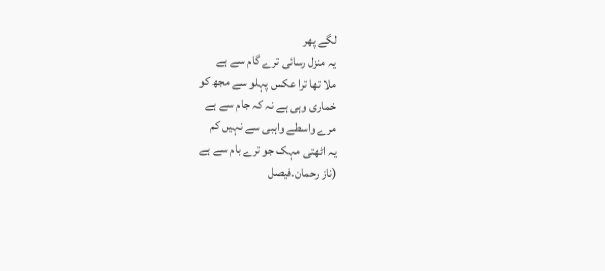لگے پھر
یہ منزل رسائی ترے گام سے ہے
ملا تھا ترا عکس پہلو سے مجھ کو
خماری وہی ہے نہ کہ جام سے ہے
مرے واسطے واہبی سے نہیں کم
یہ اٹھتی مہک جو ترے بام سے ہے
(ناز رحمان۔فیصل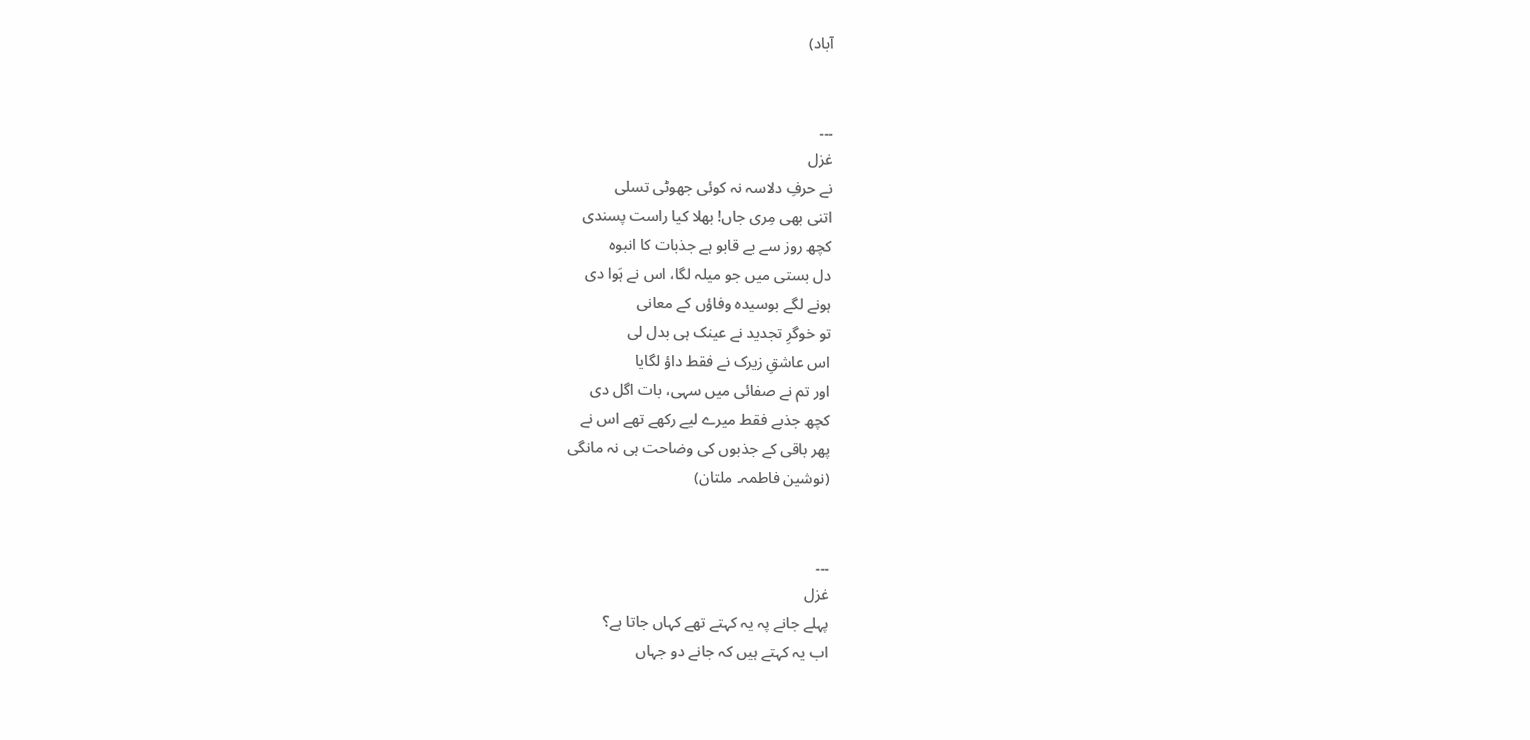آباد)


۔۔۔
غزل
نے حرفِ دلاسہ نہ کوئی جھوٹی تسلی
اتنی بھی مِری جاں! بھلا کیا راست پسندی
کچھ روز سے بے قابو ہے جذبات کا انبوہ
دل بستی میں جو میلہ لگا، اس نے ہَوا دی
ہونے لگے بوسیدہ وفاؤں کے معانی
تو خوگرِ تجدید نے عینک ہی بدل لی
اس عاشقِ زیرک نے فقط داؤ لگایا
اور تم نے صفائی میں سہی، بات اگل دی
کچھ جذبے فقط میرے لیے رکھے تھے اس نے
پھر باقی کے جذبوں کی وضاحت ہی نہ مانگی
(نوشین فاطمہ۔ ملتان)


۔۔۔
غزل
پہلے جانے پہ یہ کہتے تھے کہاں جاتا ہے؟
اب یہ کہتے ہیں کہ جانے دو جہاں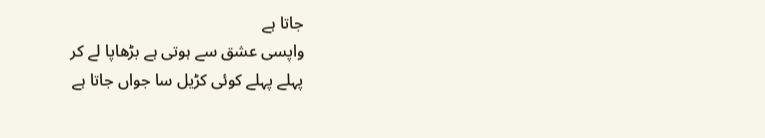جاتا ہے
واپسی عشق سے ہوتی ہے بڑھاپا لے کر
پہلے پہلے کوئی کڑیل سا جواں جاتا ہے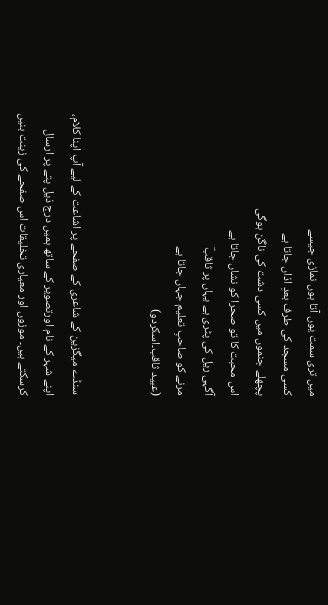میں تری سمت یوں آتا ہوں نمازی جیسے
کسی مسجد کی طرف بعدِ اذاں جاتا ہے
پچھلے جنموں میں کسی دشت کی ناگن ہوگی
اس محبت کا تو صحرا کو نشاں جاتا ہے
آگہی ریل کی پٹری ہے یہاں پر ثاقبؔ
مرنے کو صاحبِ تعلیم جہاں جاتا ہے
(عبید ثاقب۔اسکردو)


سنڈے میگزین کے شاعری کے صفحے پر اشاعت کے لیے آپ اپنا کلام، اپنے شہر کے نام اورتصویر کے ساتھ ہمیں درج ذیل پتے پر ارسال کرسکتے ہیں۔ موزوں اور معیاری تخلیقات اس صفحے کی زینت بنیں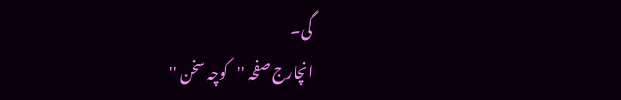گی۔
انچارج صفحہ ''کوچہ سخن ''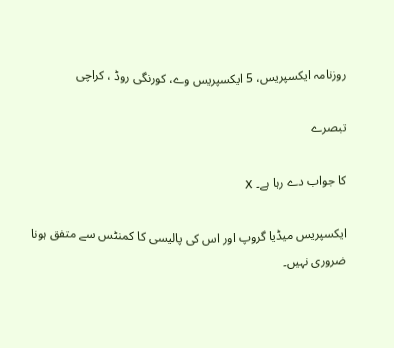روزنامہ ایکسپریس، 5 ایکسپریس وے، کورنگی روڈ ، کراچی

تبصرے

کا جواب دے رہا ہے۔ X

ایکسپریس میڈیا گروپ اور اس کی پالیسی کا کمنٹس سے متفق ہونا ضروری نہیں۔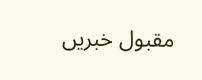مقبول خبریں